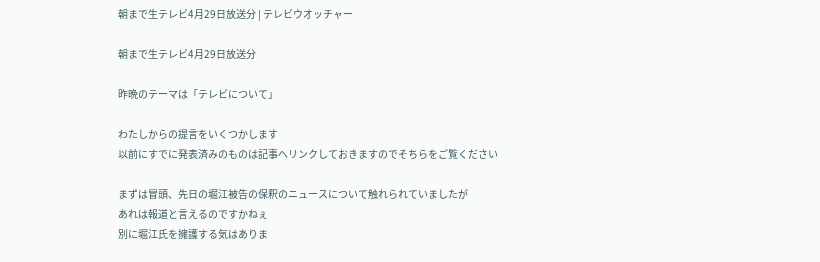朝まで生テレビ4月29日放送分 | テレビウオッチャー

朝まで生テレビ4月29日放送分

昨晩のテーマは「テレビについて」

わたしからの提言をいくつかします
以前にすでに発表済みのものは記事へリンクしておきますのでそちらをご覧ください

まずは冒頭、先日の堀江被告の保釈のニュースについて触れられていましたが
あれは報道と言えるのですかねぇ
別に堀江氏を擁護する気はありま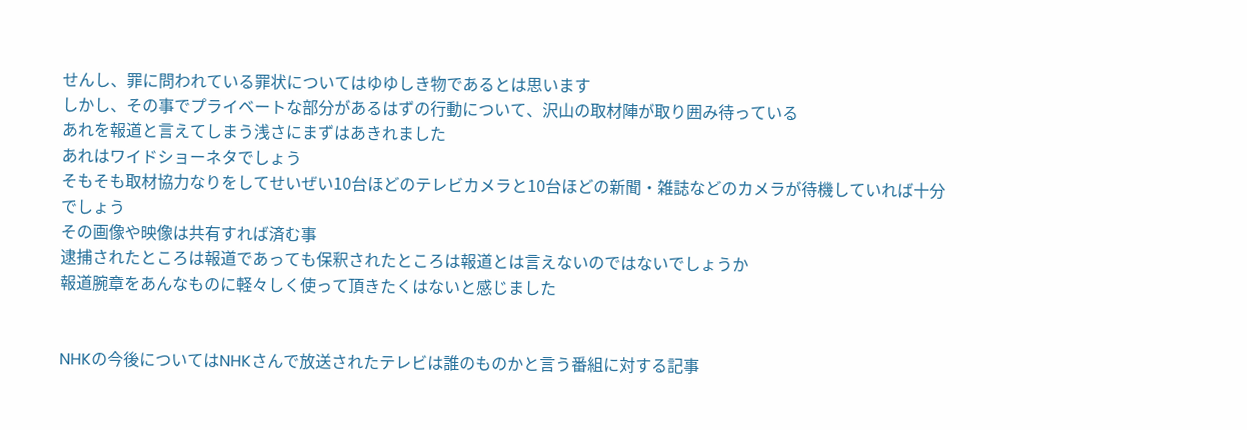せんし、罪に問われている罪状についてはゆゆしき物であるとは思います
しかし、その事でプライベートな部分があるはずの行動について、沢山の取材陣が取り囲み待っている
あれを報道と言えてしまう浅さにまずはあきれました
あれはワイドショーネタでしょう
そもそも取材協力なりをしてせいぜい10台ほどのテレビカメラと10台ほどの新聞・雑誌などのカメラが待機していれば十分でしょう
その画像や映像は共有すれば済む事
逮捕されたところは報道であっても保釈されたところは報道とは言えないのではないでしょうか
報道腕章をあんなものに軽々しく使って頂きたくはないと感じました


NHKの今後についてはNHKさんで放送されたテレビは誰のものかと言う番組に対する記事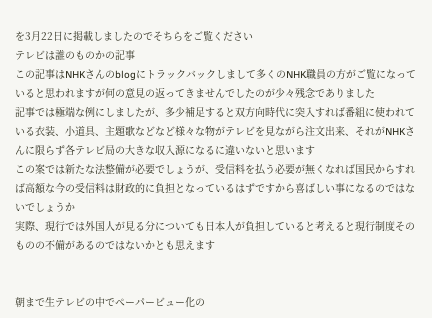を3月22日に掲載しましたのでそちらをご覧ください
テレビは誰のものかの記事
この記事はNHKさんのblogにトラックバックしまして多くのNHK職員の方がご覧になっていると思われますが何の意見の返ってきませんでしたのが少々残念でありました
記事では極端な例にしましたが、多少補足すると双方向時代に突入すれば番組に使われている衣装、小道具、主題歌などなど様々な物がテレビを見ながら注文出来、それがNHKさんに限らず各テレビ局の大きな収入源になるに違いないと思います
この案では新たな法整備が必要でしょうが、受信料を払う必要が無くなれば国民からすれば高額な今の受信料は財政的に負担となっているはずですから喜ばしい事になるのではないでしょうか
実際、現行では外国人が見る分についても日本人が負担していると考えると現行制度そのものの不備があるのではないかとも思えます


朝まで生テレビの中でペーパービュー化の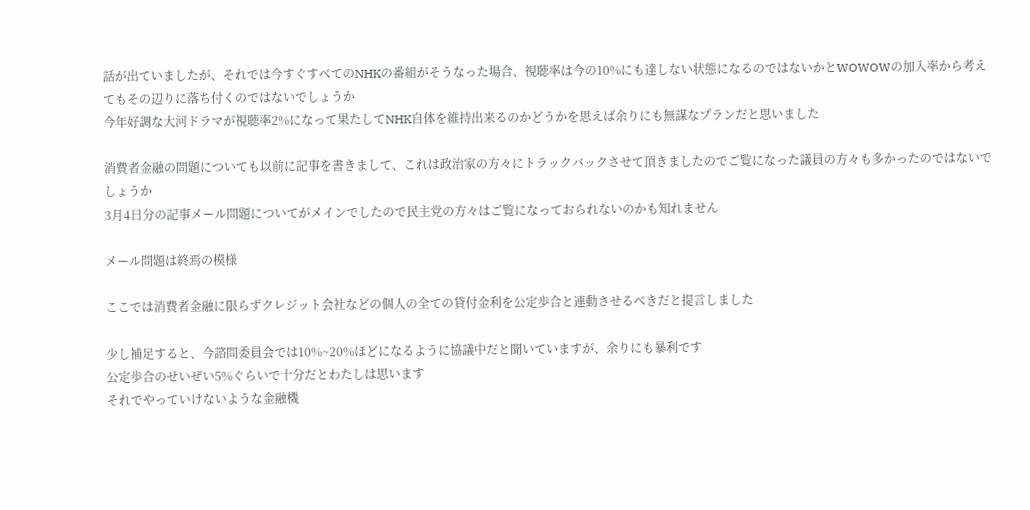話が出ていましたが、それでは今すぐすべてのNHKの番組がそうなった場合、視聴率は今の10%にも達しない状態になるのではないかとWOWOWの加入率から考えてもその辺りに落ち付くのではないでしょうか
今年好調な大河ドラマが視聴率2%になって果たしてNHK自体を維持出来るのかどうかを思えば余りにも無謀なプランだと思いました

消費者金融の問題についても以前に記事を書きまして、これは政治家の方々にトラックバックさせて頂きましたのでご覧になった議員の方々も多かったのではないでしょうか
3月4日分の記事メール問題についてがメインでしたので民主党の方々はご覧になっておられないのかも知れません

メール問題は終焉の模様

ここでは消費者金融に限らずクレジット会社などの個人の全ての貸付金利を公定歩合と連動させるべきだと提言しました

少し補足すると、今諮問委員会では10%~20%ほどになるように協議中だと聞いていますが、余りにも暴利です
公定歩合のせいぜい5%ぐらいで十分だとわたしは思います
それでやっていけないような金融機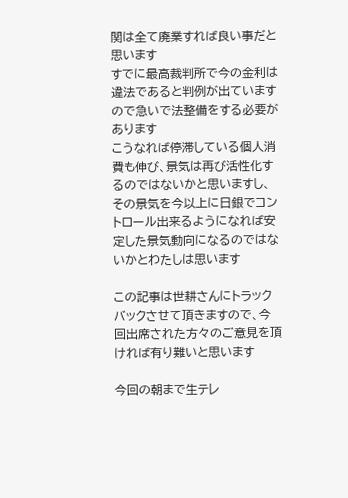関は全て廃業すれば良い事だと思います
すでに最高裁判所で今の金利は違法であると判例が出ていますので急いで法整備をする必要があります
こうなれば停滞している個人消費も伸び、景気は再び活性化するのではないかと思いますし、その景気を今以上に日銀でコントロール出来るようになれば安定した景気動向になるのではないかとわたしは思います

この記事は世耕さんにトラックバックさせて頂きますので、今回出席された方々のご意見を頂ければ有り難いと思います

今回の朝まで生テレ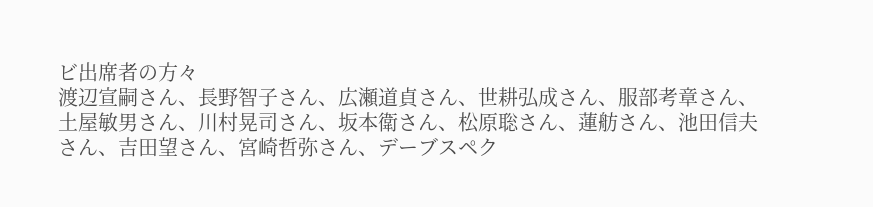ビ出席者の方々
渡辺宣嗣さん、長野智子さん、広瀬道貞さん、世耕弘成さん、服部考章さん、土屋敏男さん、川村晃司さん、坂本衛さん、松原聡さん、蓮舫さん、池田信夫さん、吉田望さん、宮崎哲弥さん、デーブスペク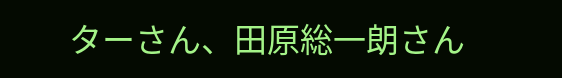ターさん、田原総一朗さん